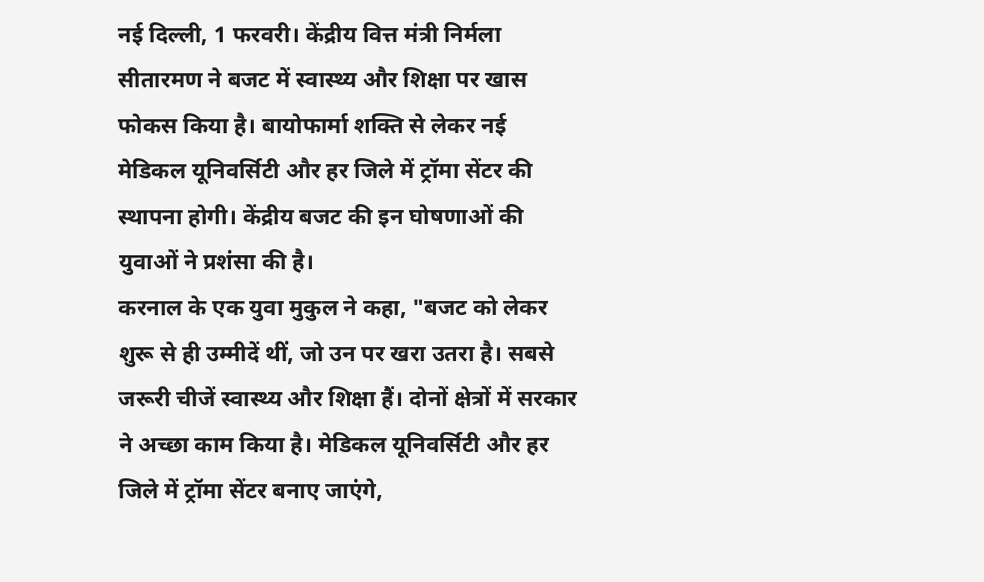नई दिल्ली, 1 फरवरी। केंद्रीय वित्त मंत्री निर्मला सीतारमण ने बजट में स्वास्थ्य और शिक्षा पर खास फोकस किया है। बायोफार्मा शक्ति से लेकर नई मेडिकल यूनिवर्सिटी और हर जिले में ट्रॉमा सेंटर की स्थापना होगी। केंद्रीय बजट की इन घोषणाओं की युवाओं ने प्रशंसा की है।
करनाल के एक युवा मुकुल ने कहा, "बजट को लेकर शुरू से ही उम्मीदें थीं, जो उन पर खरा उतरा है। सबसे जरूरी चीजें स्वास्थ्य और शिक्षा हैं। दोनों क्षेत्रों में सरकार ने अच्छा काम किया है। मेडिकल यूनिवर्सिटी और हर जिले में ट्रॉमा सेंटर बनाए जाएंगे,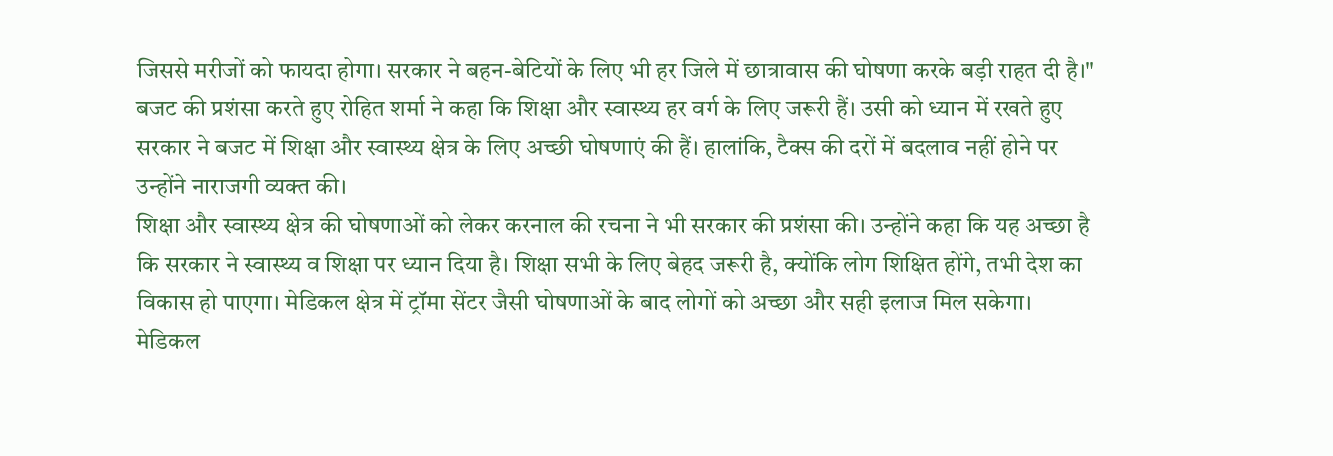जिससे मरीजों को फायदा होगा। सरकार ने बहन-बेटियों के लिए भी हर जिले में छात्रावास की घोषणा करके बड़ी राहत दी है।"
बजट की प्रशंसा करते हुए रोहित शर्मा ने कहा कि शिक्षा और स्वास्थ्य हर वर्ग के लिए जरूरी हैं। उसी को ध्यान में रखते हुए सरकार ने बजट में शिक्षा और स्वास्थ्य क्षेत्र के लिए अच्छी घोषणाएं की हैं। हालांकि, टैक्स की दरों में बदलाव नहीं होने पर उन्होंने नाराजगी व्यक्त की।
शिक्षा और स्वास्थ्य क्षेत्र की घोषणाओं को लेकर करनाल की रचना ने भी सरकार की प्रशंसा की। उन्होंने कहा कि यह अच्छा है कि सरकार ने स्वास्थ्य व शिक्षा पर ध्यान दिया है। शिक्षा सभी के लिए बेहद जरूरी है, क्योंकि लोग शिक्षित होंगे, तभी देश का विकास हो पाएगा। मेडिकल क्षेत्र में ट्रॉमा सेंटर जैसी घोषणाओं के बाद लोगों को अच्छा और सही इलाज मिल सकेगा। मेडिकल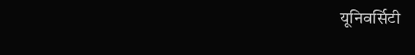यूनिवर्सिटी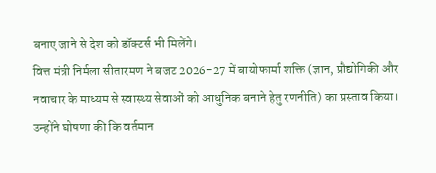बनाए जाने से देश को डॉक्टर्स भी मिलेंगे।
वित्त मंत्री निर्मला सीतारमण ने बजट 2026-27 में बायोफार्मा शक्ति (ज्ञान, प्रौद्योगिकी और नवाचार के माध्यम से स्वास्थ्य सेवाओं को आधुनिक बनाने हेतु रणनीति) का प्रस्ताव किया। उन्होंने घोषणा की कि वर्तमान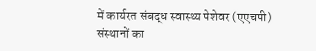में कार्यरत संबद्ध स्वास्थ्य पेशेवर (एएचपी) संस्थानों का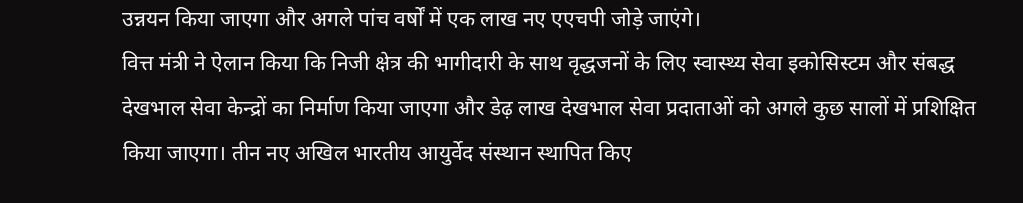उन्नयन किया जाएगा और अगले पांच वर्षों में एक लाख नए एएचपी जोड़े जाएंगे।
वित्त मंत्री ने ऐलान किया कि निजी क्षेत्र की भागीदारी के साथ वृद्धजनों के लिए स्वास्थ्य सेवा इकोसिस्टम और संबद्ध देखभाल सेवा केन्द्रों का निर्माण किया जाएगा और डेढ़ लाख देखभाल सेवा प्रदाताओं को अगले कुछ सालों में प्रशिक्षित किया जाएगा। तीन नए अखिल भारतीय आयुर्वेद संस्थान स्थापित किए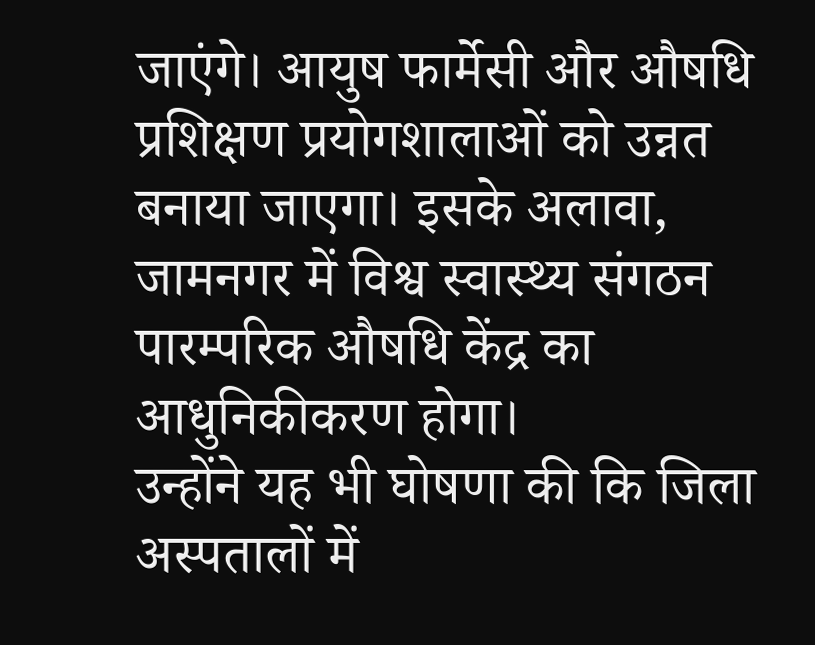जाएंगे। आयुष फार्मेसी और औषधि प्रशिक्षण प्रयोगशालाओं को उन्नत बनाया जाएगा। इसके अलावा, जामनगर में विश्व स्वास्थ्य संगठन पारम्परिक औषधि केंद्र का आधुनिकीकरण होगा।
उन्होंने यह भी घोषणा की कि जिला अस्पतालों में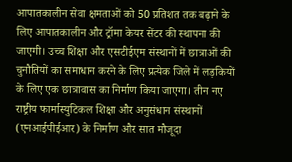आपातकालीन सेवा क्षमताओं को 50 प्रतिशत तक बढ़ाने के लिए आपातकालीन और ट्रॉमा केयर सेंटर की स्थापना की जाएगी। उच्च शिक्षा और एसटीईएम संस्थानों में छात्राओं की चुनौतियों का समाधान करने के लिए प्रत्येक जिले में लड़कियों के लिए एक छात्रावास का निर्माण किया जाएगा। तीन नए राष्ट्रीय फार्मास्युटिकल शिक्षा और अनुसंधान संस्थानों (एनआईपीईआर) के निर्माण और सात मौजूदा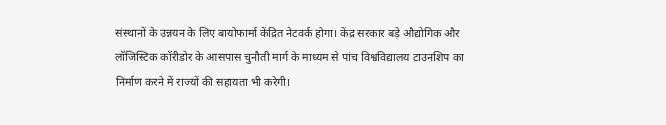संस्थानों के उन्नयन के लिए बायोफार्मा केंद्रित नेटवर्क होगा। केंद्र सरकार बड़े औद्योगिक और लॉजिस्टिक कॉरीडोर के आसपास चुनौती मार्ग के माध्यम से पांच विश्वविद्यालय टाउनशिप का निर्माण करने में राज्यों की सहायता भी करेगी।